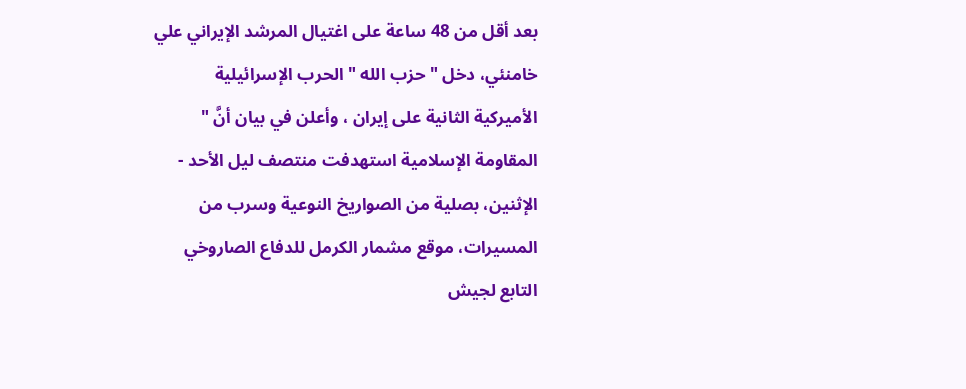بعد أقل من 48 ساعة على اغتيال المرشد الإيراني علي خامنئي، دخل " حزب الله " الحرب الإسرائيلية الأميركية الثانية على إيران ، وأعلن في بيان أنَّ " المقاومة الإسلامية استهدفت منتصف ليل الأحد - الإثنين، بصلية من الصواريخ النوعية وسرب من المسيرات، موقع مشمار الكرمل للدفاع الصاروخي التابع لجيش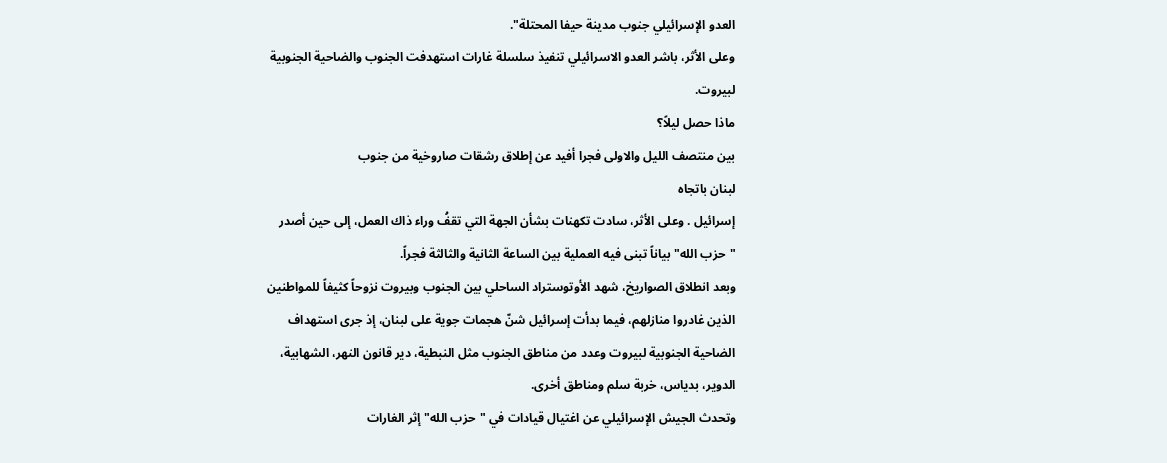العدو الإسرائيلي جنوب مدينة حيفا المحتلة".
وعلى الأثر، باشر العدو الاسرائيلي تنفيذ سلسلة غارات استهدفت الجنوب والضاحية الجنوبية لبيروت.
ماذا حصل ليلاً؟
بين منتصف الليل والاولى فجرا أفيد عن إطلاق رشقات صاروخية من جنوب
لبنان باتجاه
إسرائيل . وعلى الأثر، سادت تكهنات بشأن الجهة التي تقفُ وراء ذاك العمل، إلى حين أصدر "حزب الله" بياناً تبنى فيه العملية بين الساعة الثانية والثالثة فجراً.
وبعد انطلاق الصواريخ، شهد الأوتوستراد الساحلي بين الجنوب وبيروت نزوحاً كثيفاً للمواطنين الذين غادروا منازلهم، فيما بدأت إسرائيل شنّ هجمات جوية على لبنان، إذ جرى استهداف الضاحية الجنوبية لبيروت وعدد من مناطق الجنوب مثل النبطية، دير قانون النهر، الشهابية، الدوير، بدياس، خربة سلم ومناطق أخرى.
وتحدث الجيش الإسرائيلي عن اغتيال قيادات في "حزب الله" إثر الغارات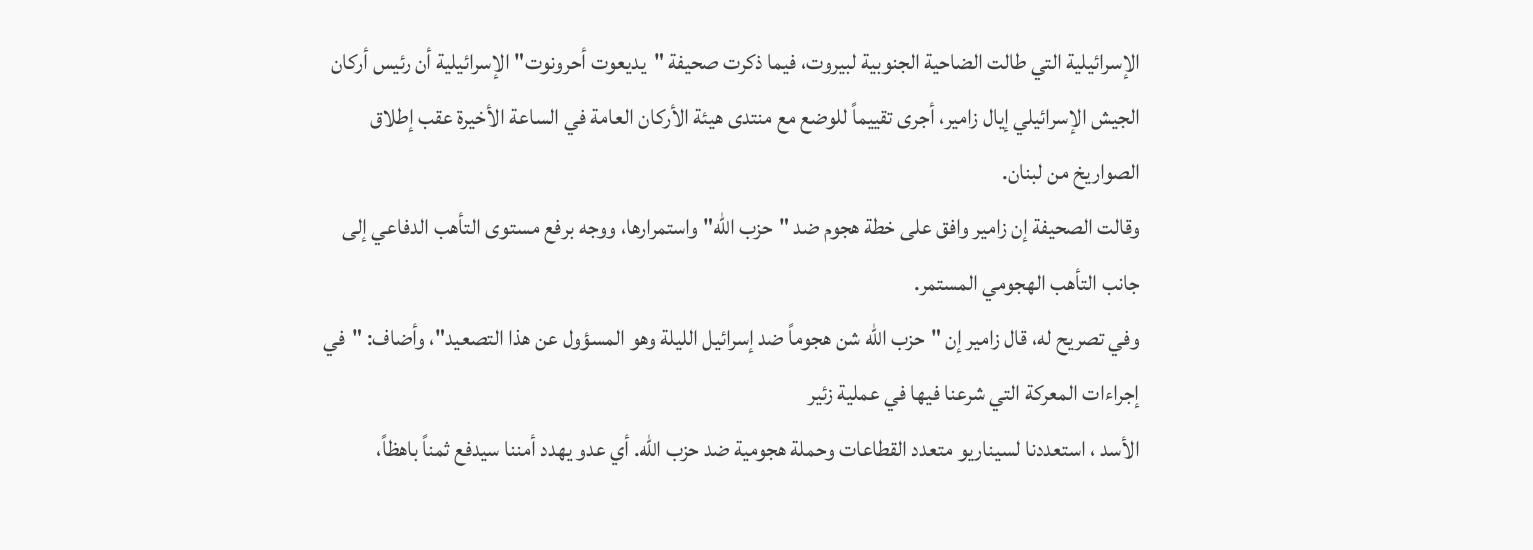الإسرائيلية التي طالت الضاحية الجنوبية لبيروت، فيما ذكرت صحيفة "يديعوت أحرونوت" الإسرائيلية أن رئيس أركان الجيش الإسرائيلي إيال زامير، أجرى تقييماً للوضع مع منتدى هيئة الأركان العامة في الساعة الأخيرة عقب إطلاق الصواريخ من لبنان.
وقالت الصحيفة إن زامير وافق على خطة هجوم ضد "حزب الله" واستمرارها، ووجه برفع مستوى التأهب الدفاعي إلى جانب التأهب الهجومي المستمر.
وفي تصريح له، قال زامير إن "حزب الله شن هجوماً ضد إسرائيل الليلة وهو المسؤول عن هذا التصعيد"، وأضاف: "في إجراءات المعركة التي شرعنا فيها في عملية زئير
الأسد ، استعددنا لسيناريو متعدد القطاعات وحملة هجومية ضد حزب الله. أي عدو يهدد أمننا سيدفع ثمناً باهظاً،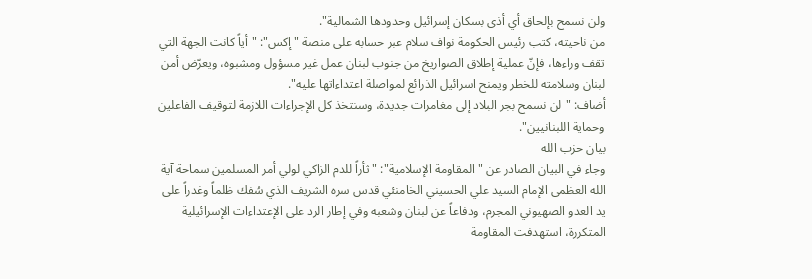ولن نسمح بإلحاق أي أذى بسكان إسرائيل وحدودها الشمالية".
من ناحيته، كتب رئيس الحكومة نواف سلام عبر حسابه على منصة "إكس": "أياً كانت الجهة التي تقف وراءها، فإنّ عملية إطلاق الصواريخ من جنوب لبنان عمل غير مسؤول ومشبوه، ويعرّض أمن لبنان وسلامته للخطر ويمنح اسرائيل الذرائع لمواصلة اعتداءاتها عليه".
أضاف: "لن نسمح بجر البلاد إلى مغامرات جديدة، وسنتخذ كل الإجراءات اللازمة لتوقيف الفاعلين وحماية اللبنانيين".
بيان حزب الله
وجاء في البيان الصادر عن "المقاومة الإسلامية": "ثأراً للدم الزاكي لولي أمر المسلمين سماحة آية الله العظمى الإمام السيد علي الحسيني الخامنئي قدس سره الشريف الذي سُفك ظلماً وغدراً على يد العدو الصهيوني المجرم، ودفاعاً عن لبنان وشعبه وفي إطار الرد على الإعتداءات الإسرائيلية المتكررة، استهدفت المقاومة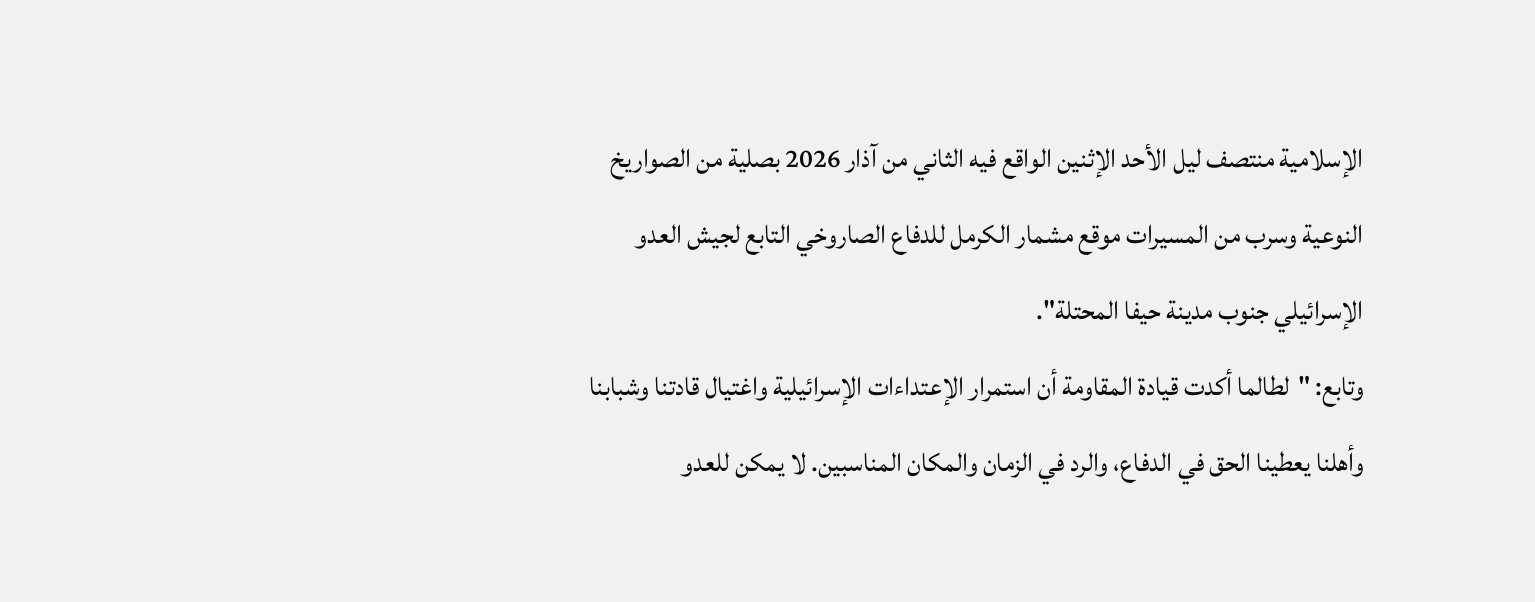الإسلامية منتصف ليل الأحد الإثنين الواقع فيه الثاني من آذار 2026 بصلية من الصواريخ النوعية وسرب من المسيرات موقع مشمار الكرمل للدفاع الصاروخي التابع لجيش العدو الإسرائيلي جنوب مدينة حيفا المحتلة".
وتابع: "لطالما أكدت قيادة المقاومة أن استمرار الإعتداءات الإسرائيلية واغتيال قادتنا وشبابنا وأهلنا يعطينا الحق في الدفاع، والرد في الزمان والمكان المناسبين. لا يمكن للعدو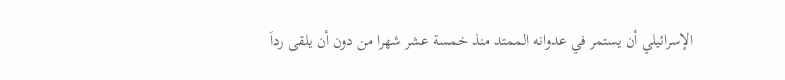الإسرائيلي أن يستمر في عدوانه الممتد منذ خمسة عشر شهرا من دون أن يلقى رداَ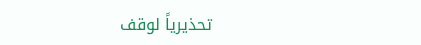تحذيرياً لوقف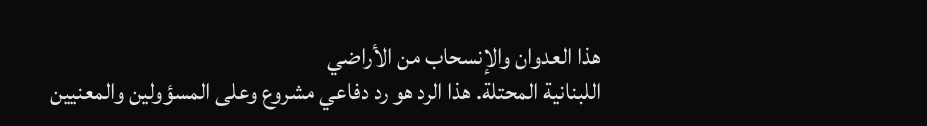هذا العدوان والإنسحاب من الأراضي
اللبنانية المحتلة. هذا الرد هو رد دفاعي مشروع وعلى المسؤولين والمعنيين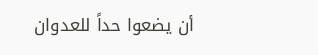أن يضعوا حداً للعدوان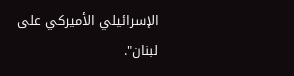الإسرائيلي الأميركي على لبنان".